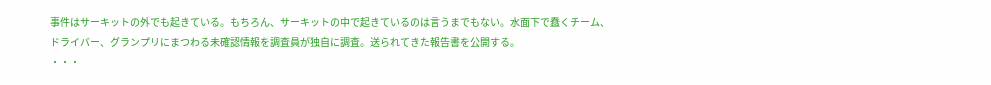事件はサーキットの外でも起きている。もちろん、サーキットの中で起きているのは言うまでもない。水面下で蠢くチーム、ドライバー、グランプリにまつわる未確認情報を調査員が独自に調査。送られてきた報告書を公開する。
・・・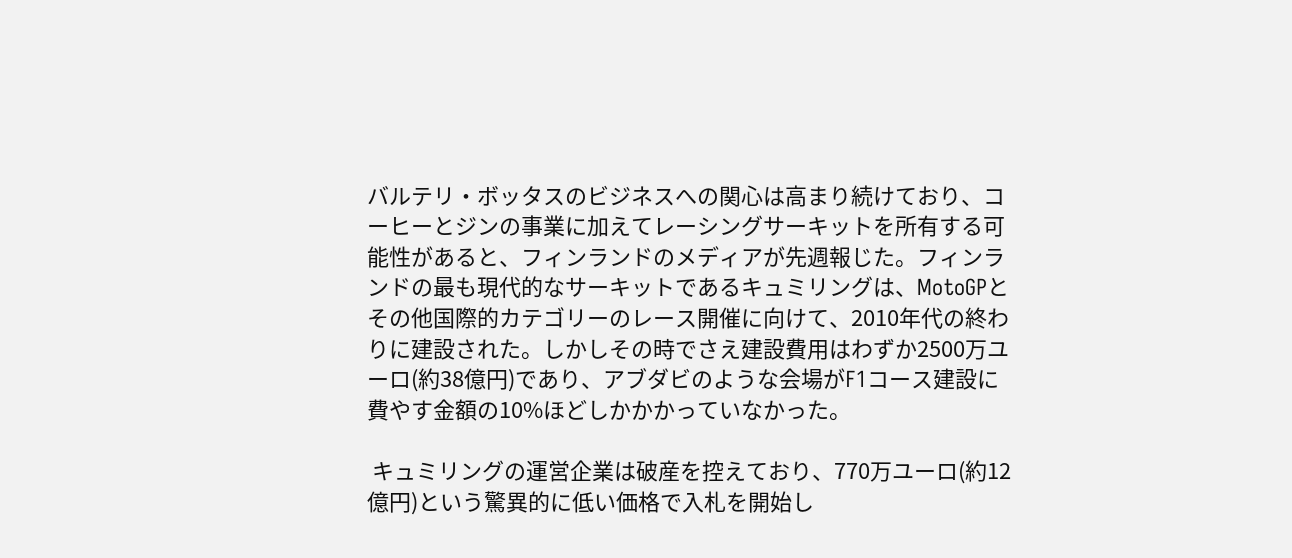バルテリ・ボッタスのビジネスへの関心は高まり続けており、コーヒーとジンの事業に加えてレーシングサーキットを所有する可能性があると、フィンランドのメディアが先週報じた。フィンランドの最も現代的なサーキットであるキュミリングは、MotoGPとその他国際的カテゴリーのレース開催に向けて、2010年代の終わりに建設された。しかしその時でさえ建設費用はわずか2500万ユーロ(約38億円)であり、アブダビのような会場がF1コース建設に費やす金額の10%ほどしかかかっていなかった。

 キュミリングの運営企業は破産を控えており、770万ユーロ(約12億円)という驚異的に低い価格で入札を開始し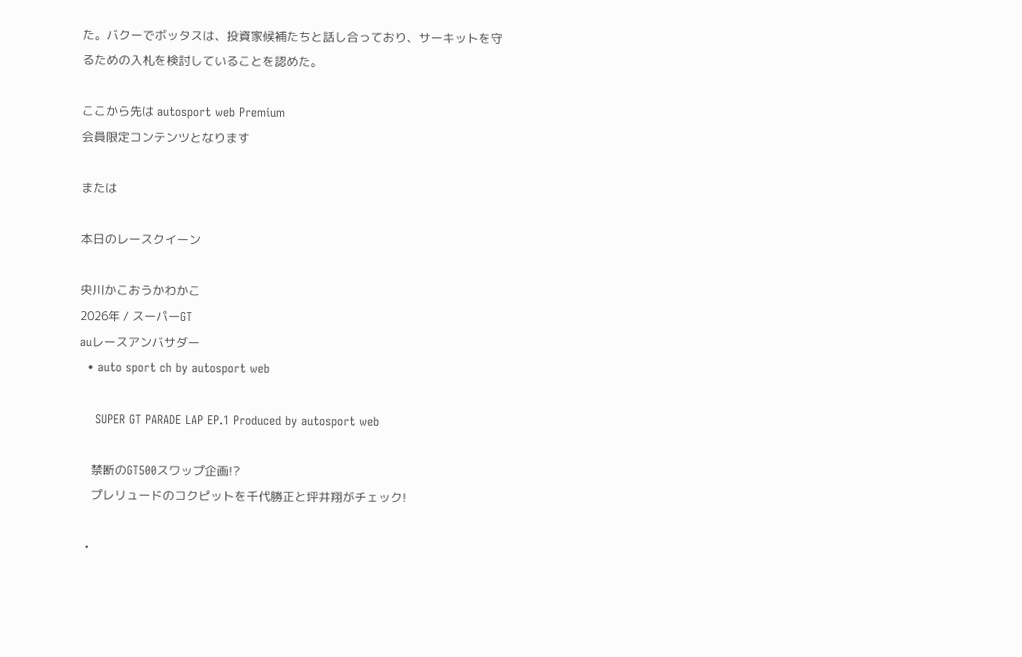た。バクーでボッタスは、投資家候補たちと話し合っており、サーキットを守るための入札を検討していることを認めた。

ここから先は autosport web Premium
会員限定コンテンツとなります

または

本日のレースクイーン

央川かこおうかわかこ
2026年 / スーパーGT
auレースアンバサダー
  • auto sport ch by autosport web

    SUPER GT PARADE LAP EP.1 Produced by autosport web

    禁断のGT500スワップ企画!?
    プレリュードのコクピットを千代勝正と坪井翔がチェック!

  •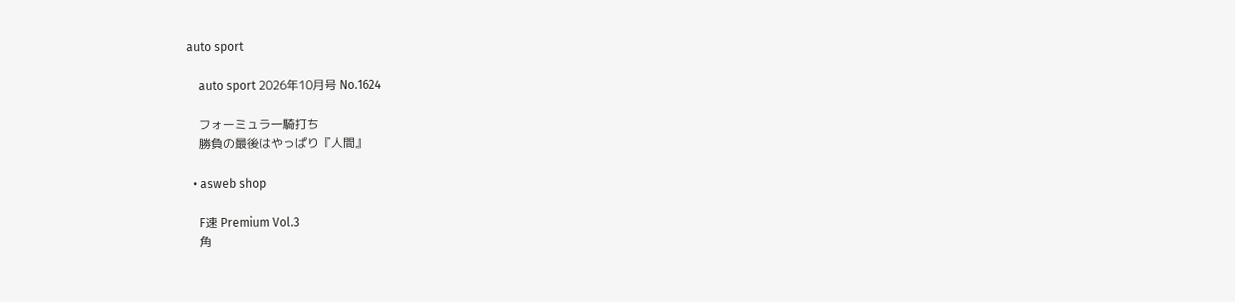auto sport

    auto sport 2026年10月号 No.1624

    フォーミュラ一騎打ち
    勝負の最後はやっぱり『人間』

  • asweb shop

    F速 Premium Vol.3
    角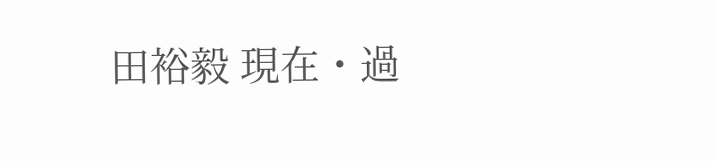田裕毅 現在・過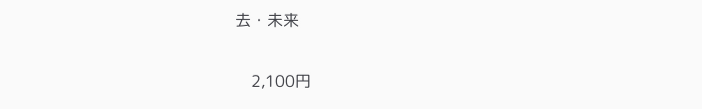去・未来

    2,100円